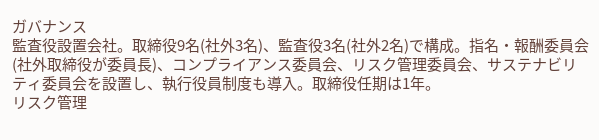ガバナンス
監査役設置会社。取締役9名(社外3名)、監査役3名(社外2名)で構成。指名・報酬委員会(社外取締役が委員長)、コンプライアンス委員会、リスク管理委員会、サステナビリティ委員会を設置し、執行役員制度も導入。取締役任期は1年。
リスク管理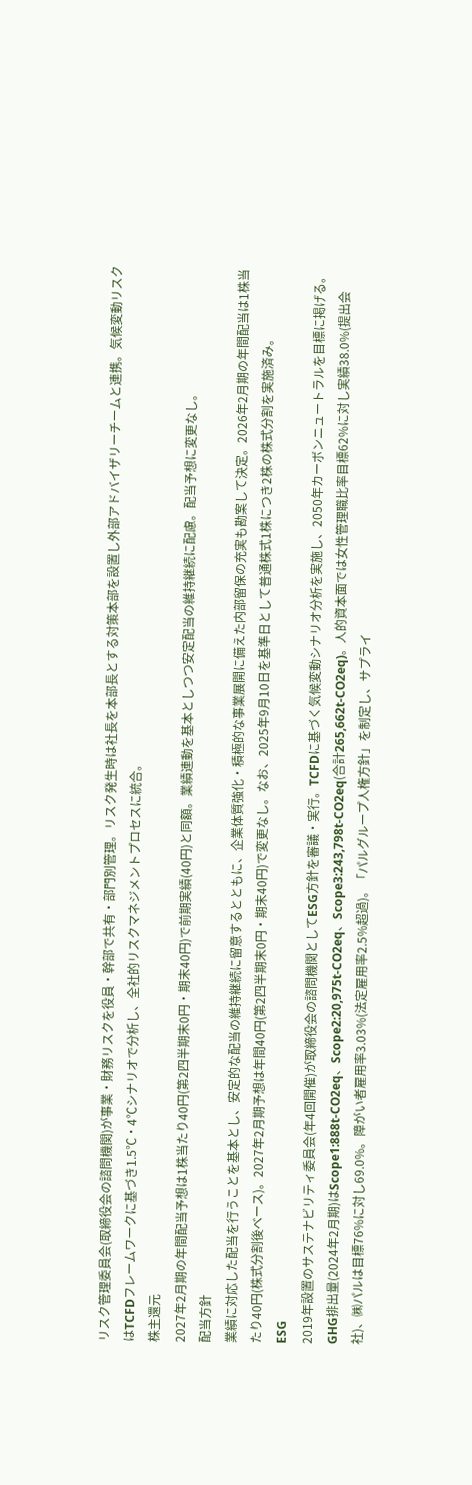リスク管理委員会(取締役会の諮問機関)が事業・財務リスクを役員・幹部で共有・部門別管理。リスク発生時は社長を本部長とする対策本部を設置し外部アドバイザリーチームと連携。気候変動リスクはTCFDフレームワークに基づき1.5℃・4℃シナリオで分析し、全社的リスクマネジメントプロセスに統合。
株主還元
2027年2月期の年間配当予想は1株当たり40円(第2四半期末0円・期末40円)で前期実績(40円)と同額。業績連動を基本としつつ安定配当の維持継続に配慮。配当予想に変更なし。
配当方針
業績に対応した配当を行うことを基本とし、安定的な配当の維持継続に留意するとともに、企業体質強化・積極的な事業展開に備えた内部留保の充実も勘案して決定。2026年2月期の年間配当は1株当たり40円(株式分割後ベース)。2027年2月期予想は年間40円(第2四半期末0円・期末40円)で変更なし。なお、2025年9月10日を基準日として普通株式1株につき2株の株式分割を実施済み。
ESG
2019年設置のサステナビリティ委員会(年4回開催)が取締役会の諮問機関としてESG方針を審議・実行。TCFDに基づく気候変動シナリオ分析を実施し、2050年カーボンニュートラルを目標に掲げる。GHG排出量(2024年2月期)はScope1:888t-CO2eq、Scope2:20,975t-CO2eq、Scope3:243,798t-CO2eq(合計265,662t-CO2eq)。人的資本面では女性管理職比率目標62%に対し実績38.0%(提出会社)、㈱パルは目標76%に対し69.0%。障がい者雇用率3.03%(法定雇用率2.5%超過)。「パルグループ人権方針」を制定し、サプライ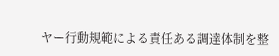ヤー行動規範による責任ある調達体制を整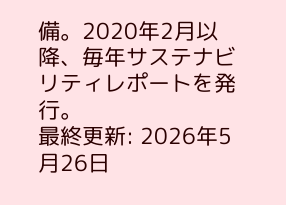備。2020年2月以降、毎年サステナビリティレポートを発行。
最終更新: 2026年5月26日